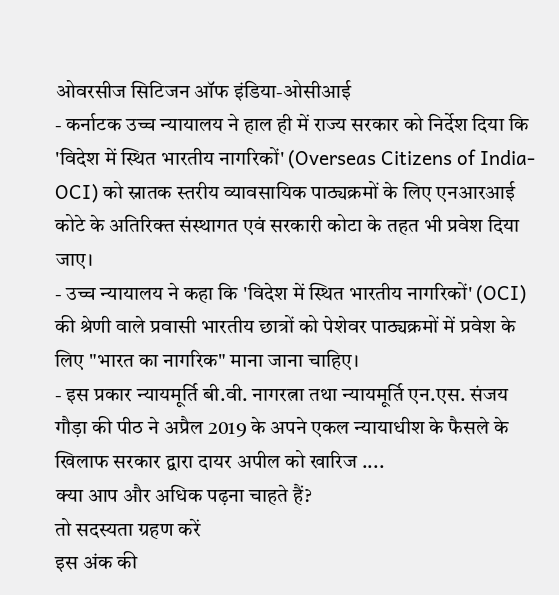ओवरसीज सिटिजन ऑफ इंडिया-ओसीआई
- कर्नाटक उच्च न्यायालय ने हाल ही में राज्य सरकार को निर्देश दिया कि 'विदेश में स्थित भारतीय नागरिकों' (Overseas Citizens of India-OCI) को स्नातक स्तरीय व्यावसायिक पाठ्यक्रमों के लिए एनआरआई कोटे के अतिरिक्त संस्थागत एवं सरकारी कोटा के तहत भी प्रवेश दिया जाए।
- उच्च न्यायालय ने कहा कि 'विदेश में स्थित भारतीय नागरिकों' (OCI) की श्रेणी वाले प्रवासी भारतीय छात्रों को पेशेवर पाठ्यक्रमों में प्रवेश के लिए "भारत का नागरिक" माना जाना चाहिए।
- इस प्रकार न्यायमूर्ति बी.वी. नागरत्ना तथा न्यायमूर्ति एन.एस. संजय गौड़ा की पीठ ने अप्रैल 2019 के अपने एकल न्यायाधीश के फैसले के खिलाफ सरकार द्वारा दायर अपील को खारिज ....
क्या आप और अधिक पढ़ना चाहते हैं?
तो सदस्यता ग्रहण करें
इस अंक की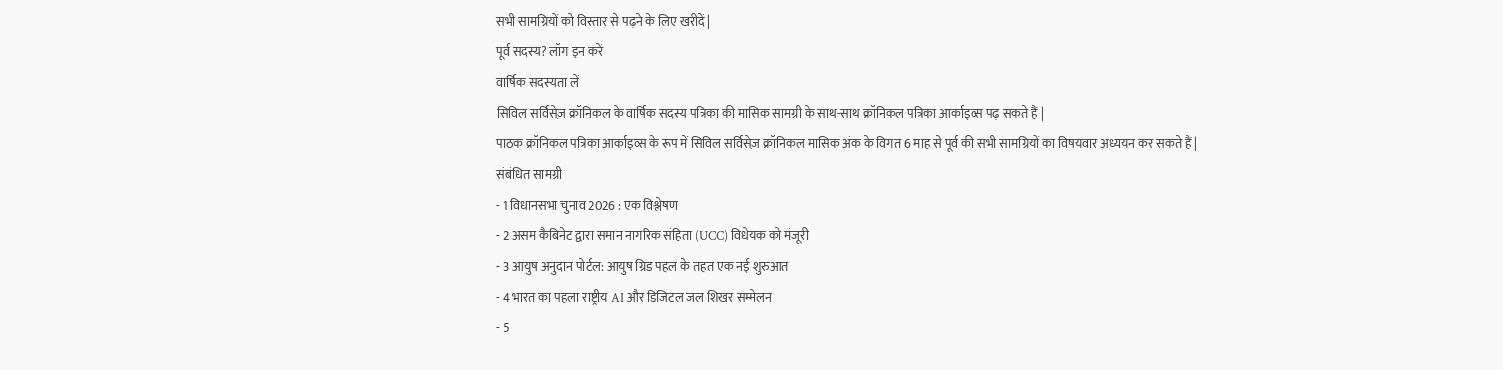सभी सामग्रियों को विस्तार से पढ़ने के लिए खरीदें |
पूर्व सदस्य? लॉग इन करें
वार्षिक सदस्यता लें
सिविल सर्विसेज़ क्रॉनिकल के वार्षिक सदस्य पत्रिका की मासिक सामग्री के साथ-साथ क्रॉनिकल पत्रिका आर्काइव्स पढ़ सकते हैं |
पाठक क्रॉनिकल पत्रिका आर्काइव्स के रूप में सिविल सर्विसेज़ क्रॉनिकल मासिक अंक के विगत 6 माह से पूर्व की सभी सामग्रियों का विषयवार अध्ययन कर सकते हैं |
संबंधित सामग्री
- 1 विधानसभा चुनाव 2026 : एक विश्लेषण
- 2 असम कैबिनेट द्वारा समान नागरिक संहिता (UCC) विधेयक को मंजूरी
- 3 आयुष अनुदान पोर्टल: आयुष ग्रिड पहल के तहत एक नई शुरुआत
- 4 भारत का पहला राष्ट्रीय AI और डिजिटल जल शिखर सम्मेलन
- 5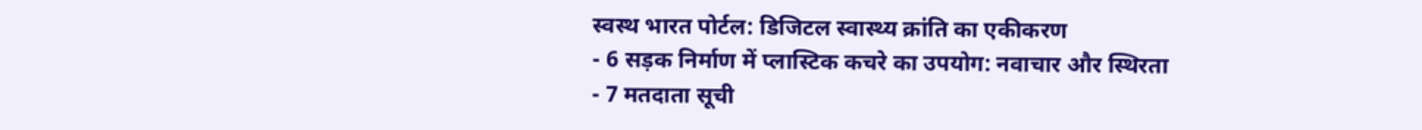स्वस्थ भारत पोर्टल: डिजिटल स्वास्थ्य क्रांति का एकीकरण
- 6 सड़क निर्माण में प्लास्टिक कचरे का उपयोग: नवाचार और स्थिरता
- 7 मतदाता सूची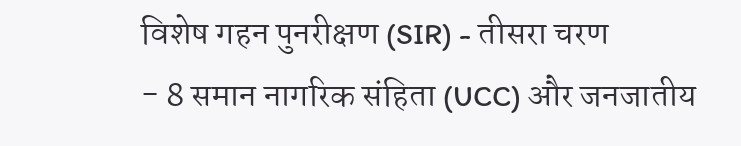विशेष गहन पुनरीक्षण (SIR) - तीसरा चरण
- 8 समान नागरिक संहिता (UCC) और जनजातीय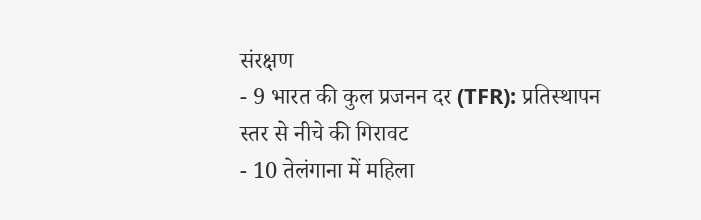संरक्षण
- 9 भारत की कुल प्रजनन दर (TFR): प्रतिस्थापन स्तर से नीचे की गिरावट
- 10 तेलंगाना में महिला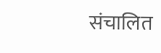संचालित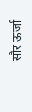सौर ऊर्जा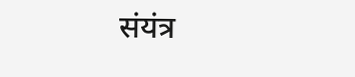संयंत्र